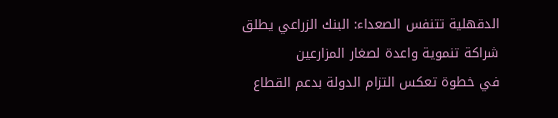الدقهلية تتنفس الصعداء: البنك الزراعي يطلق شراكة تنموية واعدة لصغار المزارعين
في خطوة تعكس التزام الدولة بدعم القطاع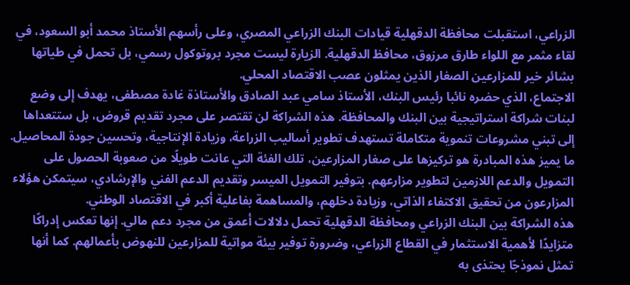الزراعي، استقبلت محافظة الدقهلية قيادات البنك الزراعي المصري، وعلى رأسهم الأستاذ محمد أبو السعود، في لقاء مثمر مع اللواء طارق مرزوق، محافظ الدقهلية. الزيارة ليست مجرد بروتوكول رسمي، بل تحمل في طياتها بشائر خير للمزارعين الصغار الذين يمثلون عصب الاقتصاد المحلي.
الاجتماع، الذي حضره نائبا رئيس البنك، الأستاذ سامي عبد الصادق والأستاذة غادة مصطفى، يهدف إلى وضع لبنات شراكة استراتيجية بين البنك والمحافظة. هذه الشراكة لن تقتصر على مجرد تقديم قروض، بل ستتعداها إلى تبني مشروعات تنموية متكاملة تستهدف تطوير أساليب الزراعة، وزيادة الإنتاجية، وتحسين جودة المحاصيل.
ما يميز هذه المبادرة هو تركيزها على صغار المزارعين، تلك الفئة التي عانت طويلًا من صعوبة الحصول على التمويل والدعم اللازمين لتطوير مزارعهم. بتوفير التمويل الميسر وتقديم الدعم الفني والإرشادي، سيتمكن هؤلاء المزارعون من تحقيق الاكتفاء الذاتي، وزيادة دخلهم، والمساهمة بفاعلية أكبر في الاقتصاد الوطني.
هذه الشراكة بين البنك الزراعي ومحافظة الدقهلية تحمل دلالات أعمق من مجرد دعم مالي. إنها تعكس إدراكًا متزايدًا لأهمية الاستثمار في القطاع الزراعي، وضرورة توفير بيئة مواتية للمزارعين للنهوض بأعمالهم. كما أنها تمثل نموذجًا يحتذى به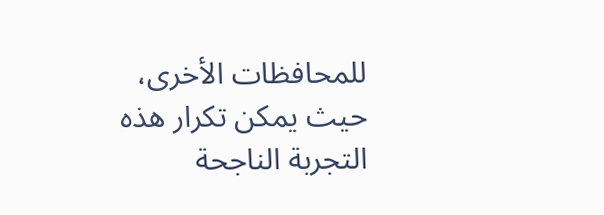للمحافظات الأخرى، حيث يمكن تكرار هذه التجربة الناجحة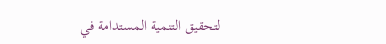لتحقيق التنمية المستدامة في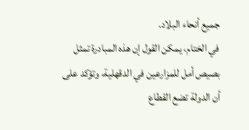جميع أنحاء البلاد.
في الختام، يمكن القول إن هذه المبادرة تمثل بصيص أمل للمزارعين في الدقهلية، وتؤكد على أن الدولة تضع القطاع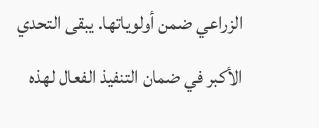الزراعي ضمن أولوياتها. يبقى التحدي الأكبر في ضمان التنفيذ الفعال لهذه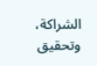الشراكة، وتحقيق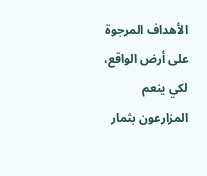الأهداف المرجوة على أرض الواقع، لكي ينعم المزارعون بثمار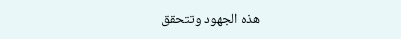هذه الجهود وتتحقق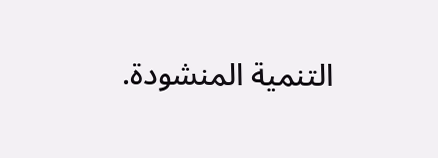التنمية المنشودة.